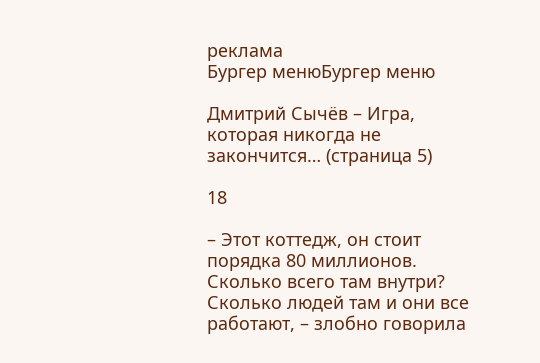реклама
Бургер менюБургер меню

Дмитрий Сычёв – Игра, которая никогда не закончится… (страница 5)

18

– Этот коттедж, он стоит порядка 80 миллионов. Сколько всего там внутри? Сколько людей там и они все работают, – злобно говорила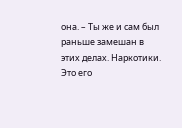она. – Ты же и сам был раньше замешан в этих делах. Наркотики. Это его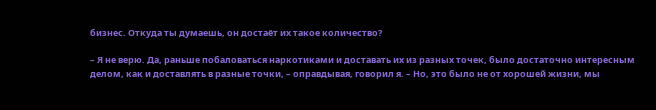бизнес. Откуда ты думаешь, он достаёт их такое количество?

– Я не верю. Да, раньше побаловаться наркотиками и доставать их из разных точек, было достаточно интересным делом, как и доставлять в разные точки, – оправдывая, говорил я. – Но, это было не от хорошей жизни, мы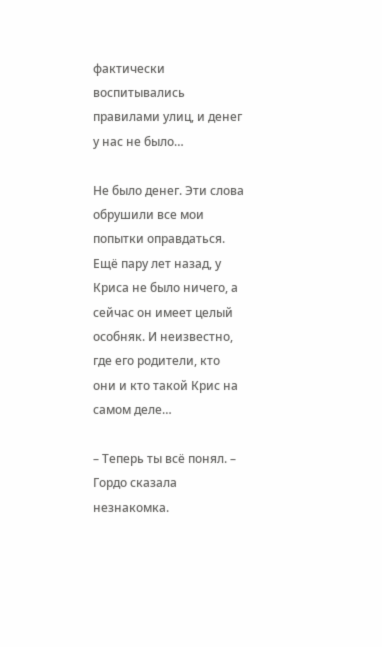фактически воспитывались правилами улиц, и денег у нас не было…

Не было денег. Эти слова обрушили все мои попытки оправдаться. Ещё пару лет назад, у Криса не было ничего, а сейчас он имеет целый особняк. И неизвестно, где его родители, кто они и кто такой Крис на самом деле…

– Теперь ты всё понял. – Гордо сказала незнакомка.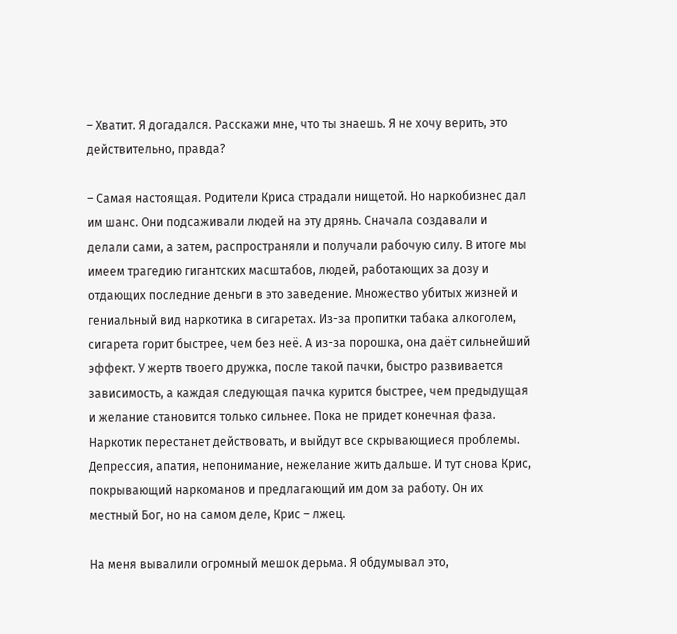– Хватит. Я догадался. Расскажи мне, что ты знаешь. Я не хочу верить, это действительно, правда?

– Самая настоящая. Родители Криса страдали нищетой. Но наркобизнес дал им шанс. Они подсаживали людей на эту дрянь. Сначала создавали и делали сами, а затем, распространяли и получали рабочую силу. В итоге мы имеем трагедию гигантских масштабов, людей, работающих за дозу и отдающих последние деньги в это заведение. Множество убитых жизней и гениальный вид наркотика в сигаретах. Из-за пропитки табака алкоголем, сигарета горит быстрее, чем без неё. А из-за порошка, она даёт сильнейший эффект. У жертв твоего дружка, после такой пачки, быстро развивается зависимость, а каждая следующая пачка курится быстрее, чем предыдущая и желание становится только сильнее. Пока не придет конечная фаза. Наркотик перестанет действовать, и выйдут все скрывающиеся проблемы. Депрессия, апатия, непонимание, нежелание жить дальше. И тут снова Крис, покрывающий наркоманов и предлагающий им дом за работу. Он их местный Бог, но на самом деле, Крис – лжец.

На меня вывалили огромный мешок дерьма. Я обдумывал это,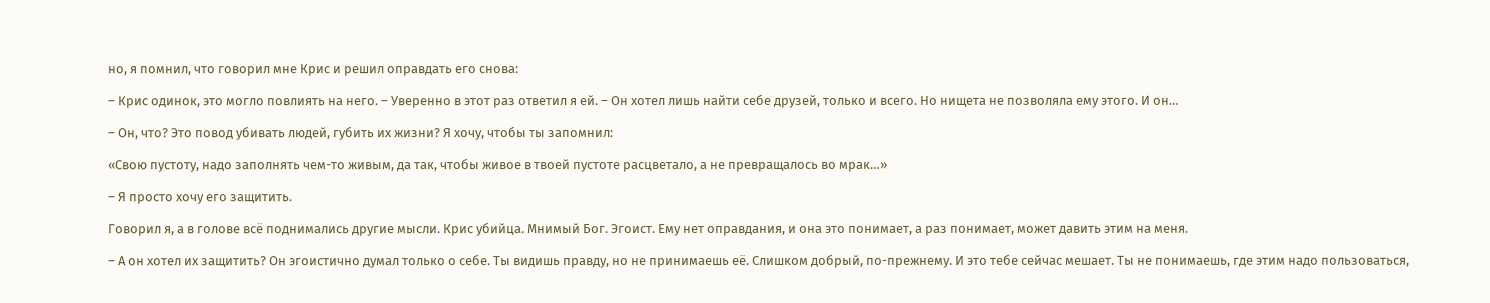но, я помнил, что говорил мне Крис и решил оправдать его снова:

– Крис одинок, это могло повлиять на него. – Уверенно в этот раз ответил я ей. – Он хотел лишь найти себе друзей, только и всего. Но нищета не позволяла ему этого. И он…

– Он, что? Это повод убивать людей, губить их жизни? Я хочу, чтобы ты запомнил:

«Свою пустоту, надо заполнять чем-то живым, да так, чтобы живое в твоей пустоте расцветало, а не превращалось во мрак…»

– Я просто хочу его защитить.

Говорил я, а в голове всё поднимались другие мысли. Крис убийца. Мнимый Бог. Эгоист. Ему нет оправдания, и она это понимает, а раз понимает, может давить этим на меня.

– А он хотел их защитить? Он эгоистично думал только о себе. Ты видишь правду, но не принимаешь её. Слишком добрый, по-прежнему. И это тебе сейчас мешает. Ты не понимаешь, где этим надо пользоваться,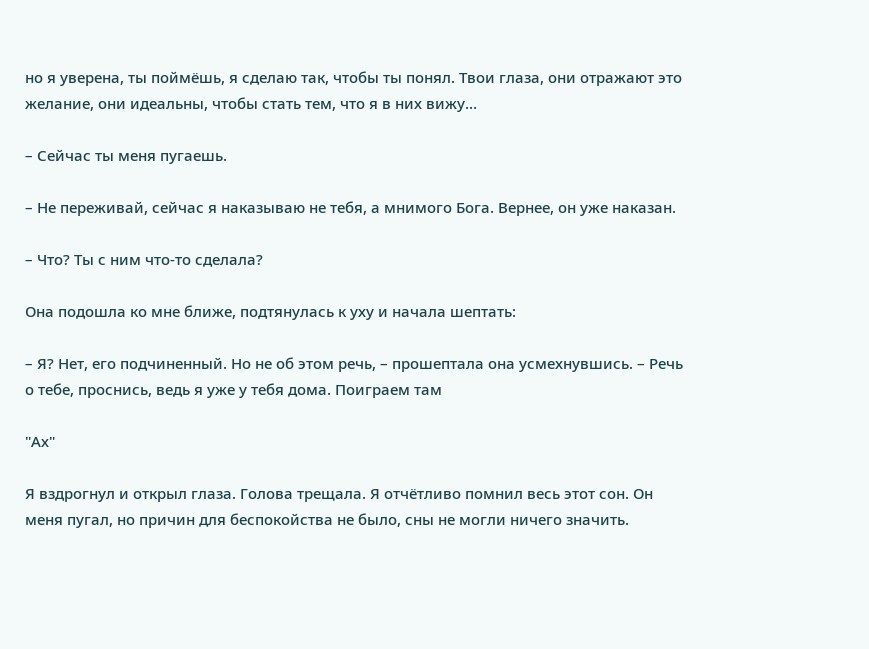но я уверена, ты поймёшь, я сделаю так, чтобы ты понял. Твои глаза, они отражают это желание, они идеальны, чтобы стать тем, что я в них вижу…

– Сейчас ты меня пугаешь.

– Не переживай, сейчас я наказываю не тебя, а мнимого Бога. Вернее, он уже наказан.

– Что? Ты с ним что-то сделала?

Она подошла ко мне ближе, подтянулась к уху и начала шептать:

– Я? Нет, его подчиненный. Но не об этом речь, – прошептала она усмехнувшись. – Речь о тебе, проснись, ведь я уже у тебя дома. Поиграем там

"Ах"

Я вздрогнул и открыл глаза. Голова трещала. Я отчётливо помнил весь этот сон. Он меня пугал, но причин для беспокойства не было, сны не могли ничего значить.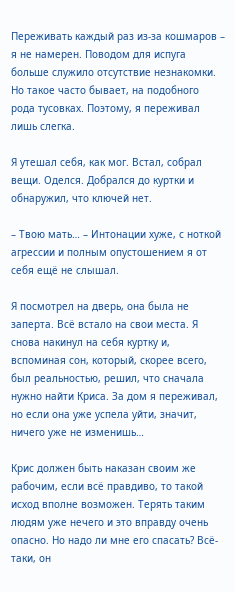Переживать каждый раз из-за кошмаров – я не намерен. Поводом для испуга больше служило отсутствие незнакомки. Но такое часто бывает, на подобного рода тусовках. Поэтому, я переживал лишь слегка.

Я утешал себя, как мог. Встал, собрал вещи. Оделся. Добрался до куртки и обнаружил, что ключей нет.

– Твою мать… – Интонации хуже, с ноткой агрессии и полным опустошением я от себя ещё не слышал.

Я посмотрел на дверь, она была не заперта. Всё встало на свои места. Я снова накинул на себя куртку и, вспоминая сон, который, скорее всего, был реальностью, решил, что сначала нужно найти Криса. За дом я переживал, но если она уже успела уйти, значит, ничего уже не изменишь…

Крис должен быть наказан своим же рабочим, если всё правдиво, то такой исход вполне возможен. Терять таким людям уже нечего и это вправду очень опасно. Но надо ли мне его спасать? Всё-таки, он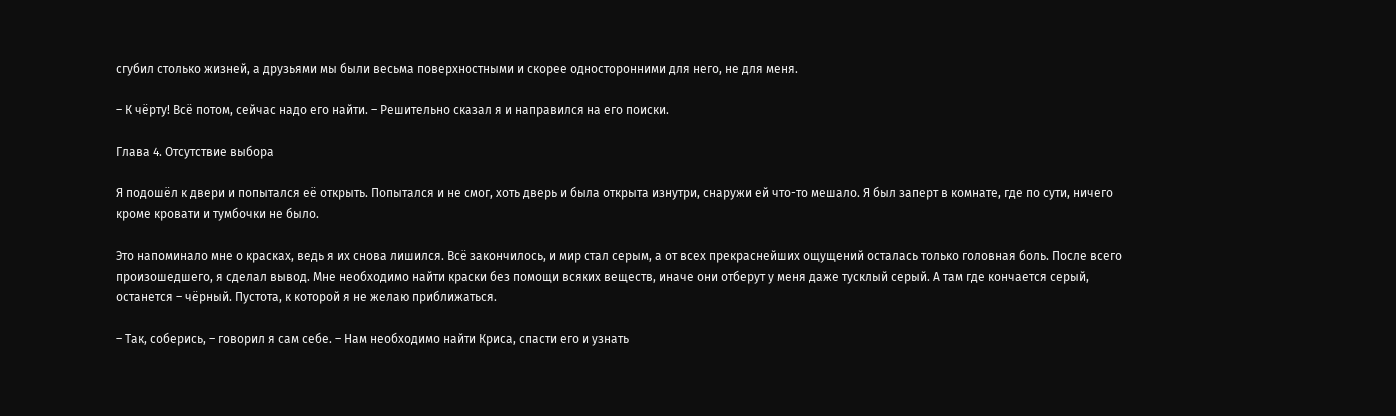сгубил столько жизней, а друзьями мы были весьма поверхностными и скорее односторонними для него, не для меня.

– К чёрту! Всё потом, сейчас надо его найти. – Решительно сказал я и направился на его поиски.

Глава 4. Отсутствие выбора

Я подошёл к двери и попытался её открыть. Попытался и не смог, хоть дверь и была открыта изнутри, снаружи ей что-то мешало. Я был заперт в комнате, где по сути, ничего кроме кровати и тумбочки не было.

Это напоминало мне о красках, ведь я их снова лишился. Всё закончилось, и мир стал серым, а от всех прекраснейших ощущений осталась только головная боль. После всего произошедшего, я сделал вывод. Мне необходимо найти краски без помощи всяких веществ, иначе они отберут у меня даже тусклый серый. А там где кончается серый, останется – чёрный. Пустота, к которой я не желаю приближаться.

– Так, соберись, – говорил я сам себе. – Нам необходимо найти Криса, спасти его и узнать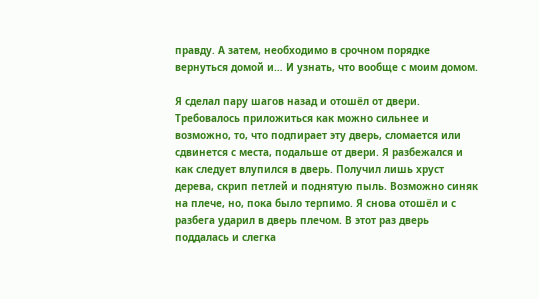правду. А затем, необходимо в срочном порядке вернуться домой и… И узнать, что вообще с моим домом.

Я сделал пару шагов назад и отошёл от двери. Требовалось приложиться как можно сильнее и возможно, то, что подпирает эту дверь, сломается или сдвинется с места, подальше от двери. Я разбежался и как следует влупился в дверь. Получил лишь хруст дерева, скрип петлей и поднятую пыль. Возможно синяк на плече, но, пока было терпимо. Я снова отошёл и с разбега ударил в дверь плечом. В этот раз дверь поддалась и слегка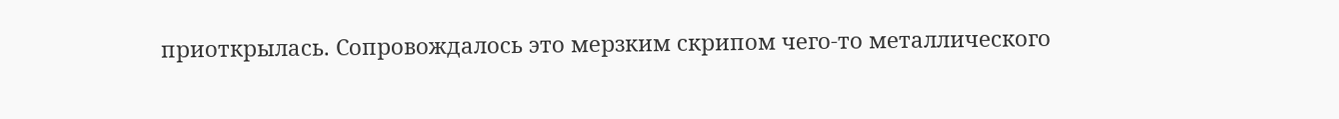приоткрылась. Сопровождалось это мерзким скрипом чего-то металлического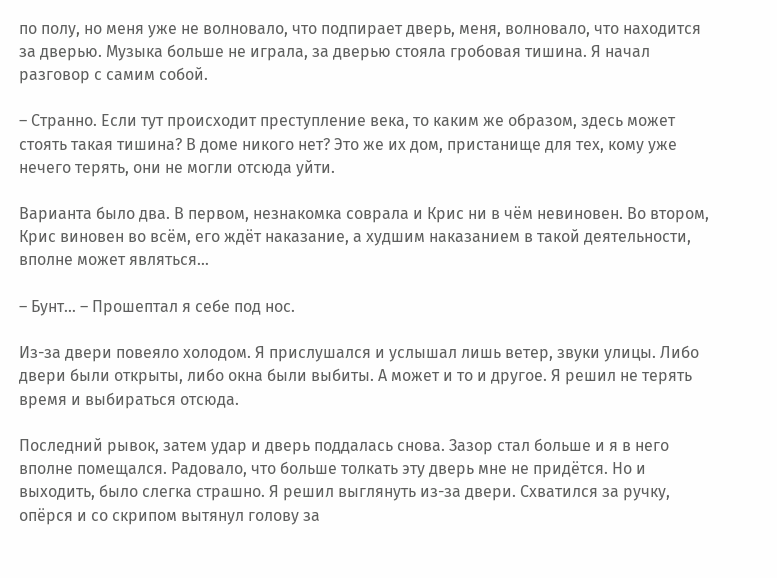по полу, но меня уже не волновало, что подпирает дверь, меня, волновало, что находится за дверью. Музыка больше не играла, за дверью стояла гробовая тишина. Я начал разговор с самим собой.

– Странно. Если тут происходит преступление века, то каким же образом, здесь может стоять такая тишина? В доме никого нет? Это же их дом, пристанище для тех, кому уже нечего терять, они не могли отсюда уйти.

Варианта было два. В первом, незнакомка соврала и Крис ни в чём невиновен. Во втором, Крис виновен во всём, его ждёт наказание, а худшим наказанием в такой деятельности, вполне может являться…

– Бунт… – Прошептал я себе под нос.

Из-за двери повеяло холодом. Я прислушался и услышал лишь ветер, звуки улицы. Либо двери были открыты, либо окна были выбиты. А может и то и другое. Я решил не терять время и выбираться отсюда.

Последний рывок, затем удар и дверь поддалась снова. Зазор стал больше и я в него вполне помещался. Радовало, что больше толкать эту дверь мне не придётся. Но и выходить, было слегка страшно. Я решил выглянуть из-за двери. Схватился за ручку, опёрся и со скрипом вытянул голову за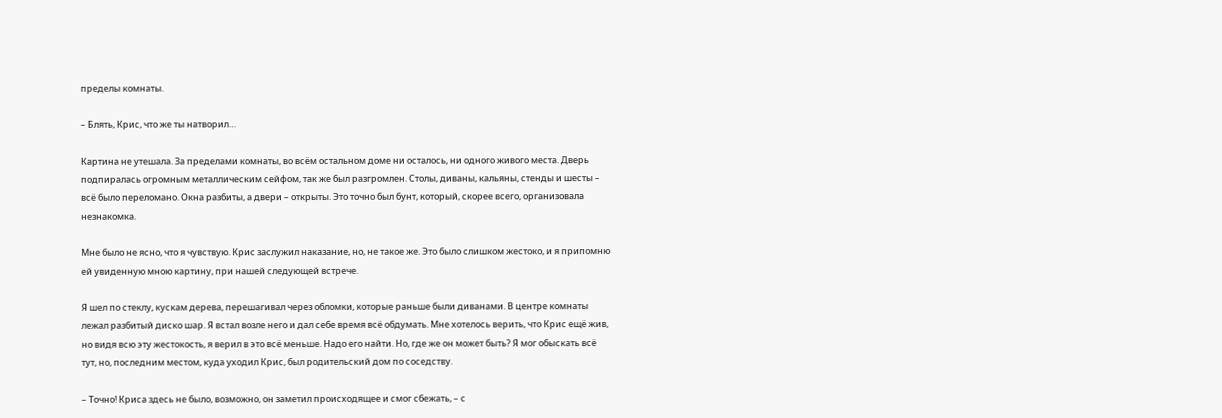пределы комнаты.

– Блять, Крис, что же ты натворил…

Картина не утешала. За пределами комнаты, во всём остальном доме ни осталось, ни одного живого места. Дверь подпиралась огромным металлическим сейфом, так же был разгромлен. Столы, диваны, кальяны, стенды и шесты – всё было переломано. Окна разбиты, а двери – открыты. Это точно был бунт, который, скорее всего, организовала незнакомка.

Мне было не ясно, что я чувствую. Крис заслужил наказание, но, не такое же. Это было слишком жестоко, и я припомню ей увиденную мною картину, при нашей следующей встрече.

Я шел по стеклу, кускам дерева, перешагивал через обломки, которые раньше были диванами. В центре комнаты лежал разбитый диско шар. Я встал возле него и дал себе время всё обдумать. Мне хотелось верить, что Крис ещё жив, но видя всю эту жестокость, я верил в это всё меньше. Надо его найти. Но, где же он может быть? Я мог обыскать всё тут, но, последним местом, куда уходил Крис, был родительский дом по соседству.

– Точно! Криса здесь не было, возможно, он заметил происходящее и смог сбежать, – с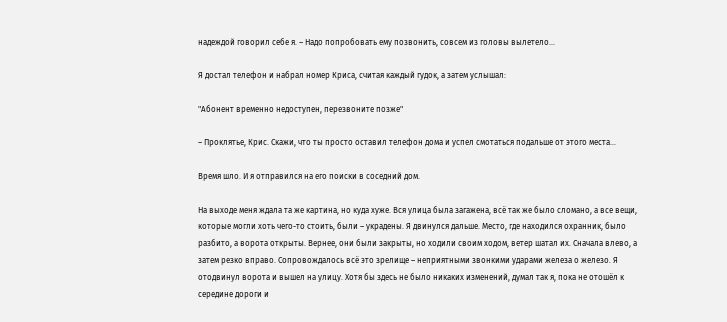надеждой говорил себе я. – Надо попробовать ему позвонить, совсем из головы вылетело…

Я достал телефон и набрал номер Криса, считая каждый гудок, а затем услышал:

"Абонент временно недоступен, перезвоните позже"

– Проклятье, Крис. Скажи, что ты просто оставил телефон дома и успел смотаться подальше от этого места…

Время шло. И я отправился на его поиски в соседний дом.

На выходе меня ждала та же картина, но куда хуже. Вся улица была загажена, всё так же было сломано, а все вещи, которые могли хоть чего-то стоить, были – украдены. Я двинулся дальше. Место, где находился охранник, было разбито, а ворота открыты. Вернее, они были закрыты, но ходили своим ходом, ветер шатал их. Сначала влево, а затем резко вправо. Сопровождалось всё это зрелище – неприятными звонкими ударами железа о железо. Я отодвинул ворота и вышел на улицу. Хотя бы здесь не было никаких изменений, думал так я, пока не отошёл к середине дороги и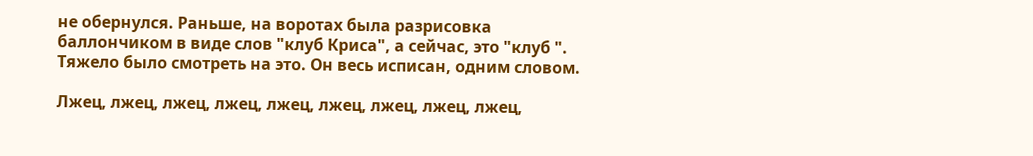не обернулся. Раньше, на воротах была разрисовка баллончиком в виде слов "клуб Криса", а сейчас, это "клуб ". Тяжело было смотреть на это. Он весь исписан, одним словом.

Лжец, лжец, лжец, лжец, лжец, лжец, лжец, лжец, лжец,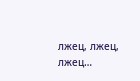лжец, лжец, лжец…